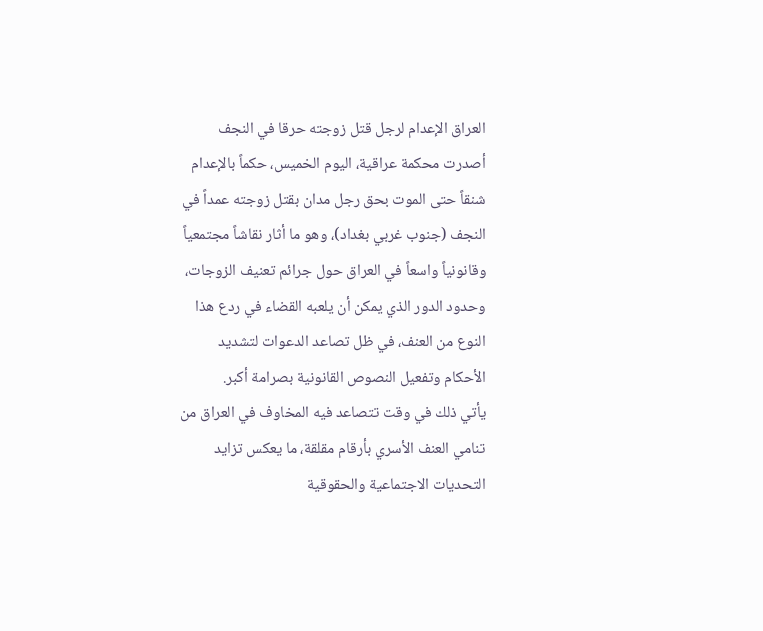العراق الإعدام لرجل قتل زوجته حرقا في النجف
أصدرت محكمة عراقية، اليوم الخميس، حكماً بالإعدام شنقاً حتى الموت بحق رجل مدان بقتل زوجته عمداً في النجف (جنوب غربي بغداد)، وهو ما أثار نقاشاً مجتمعياً وقانونياً واسعاً في العراق حول جرائم تعنيف الزوجات، وحدود الدور الذي يمكن أن يلعبه القضاء في ردع هذا النوع من العنف، في ظل تصاعد الدعوات لتشديد الأحكام وتفعيل النصوص القانونية بصرامة أكبر.
يأتي ذلك في وقت تتصاعد فيه المخاوف في العراق من تنامي العنف الأسري بأرقام مقلقة، ما يعكس تزايد التحديات الاجتماعية والحقوقية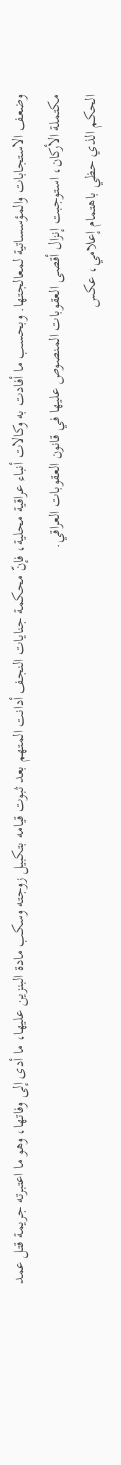وضعف الاستجابات والمؤسساتية لمعالجتها. وبحسب ما أفادت به وكالات أنباء عراقية محلية، فإنّ محكمة جنايات النجف أدانت المتهم بعد ثبوت قيامه بتكبيل زوجته وسكب مادة البنزين عليها، ما أدى إلى وفاتها، وهو ما اعتبرته جريمة قتل عمد مكتملة الأركان، استوجبت إنزال أقصى العقوبات المنصوص عليها في قانون العقوبات العراقي.
الحكم الذي حظي باهتمام إعلامي، عكس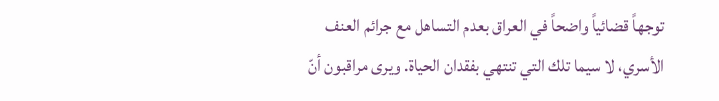توجهاً قضائياً واضحاً في العراق بعدم التساهل مع جرائم العنف الأسري، لا سيما تلك التي تنتهي بفقدان الحياة. ويرى مراقبون أنّ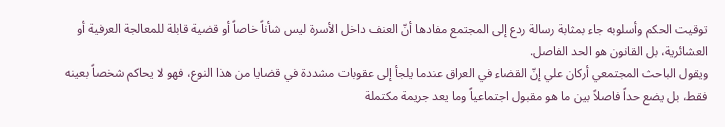توقيت الحكم وأسلوبه جاء بمثابة رسالة ردع إلى المجتمع مفادها أنّ العنف داخل الأسرة ليس شأناً خاصاً أو قضية قابلة للمعالجة العرفية أو العشائرية، بل القانون هو الحد الفاصل.
ويقول الباحث المجتمعي أركان علي إنّ القضاء في العراق عندما يلجأ إلى عقوبات مشددة في قضايا من هذا النوع، فهو لا يحاكم شخصاً بعينه فقط، بل يضع حداً فاصلاً بين ما هو مقبول اجتماعياً وما يعد جريمة مكتملة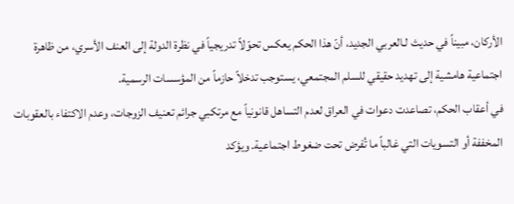الأركان، مبيناً في حديث لـالعربي الجديد، أنّ هذا الحكم يعكس تحوّلاً تدريجياً في نظرة الدولة إلى العنف الأسري، من ظاهرة اجتماعية هامشية إلى تهديد حقيقي للسلم المجتمعي، يستوجب تدخلاً حازماً من المؤسسات الرسمية.
في أعقاب الحكم، تصاعدت دعوات في العراق لعدم التساهل قانونياً مع مرتكبي جرائم تعنيف الزوجات، وعدم الاكتفاء بالعقوبات المخففة أو التسويات التي غالباً ما تُفرض تحت ضغوط اجتماعية. ويؤكد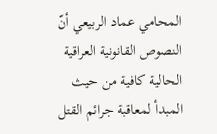المحامي عماد الربيعي أنّ النصوص القانونية العراقية الحالية كافية من حيث المبدأ لمعاقبة جرائم القتل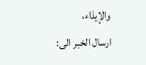والإيذاء،
ارسال الخبر الى: